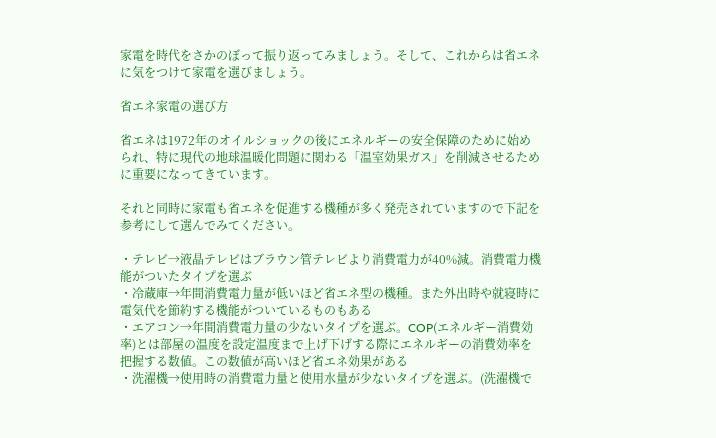家電を時代をさかのぼって振り返ってみましょう。そして、これからは省エネに気をつけて家電を選びましょう。

省エネ家電の選び方

省エネは1972年のオイルショックの後にエネルギーの安全保障のために始められ、特に現代の地球温暖化問題に関わる「温室効果ガス」を削減させるために重要になってきています。

それと同時に家電も省エネを促進する機種が多く発売されていますので下記を参考にして選んでみてください。

・テレビ→液晶テレビはブラウン管テレビより消費電力が40%減。消費電力機能がついたタイプを選ぶ
・冷蔵庫→年間消費電力量が低いほど省エネ型の機種。また外出時や就寝時に電気代を節約する機能がついているものもある
・エアコン→年間消費電力量の少ないタイプを選ぶ。COP(エネルギー消費効率)とは部屋の温度を設定温度まで上げ下げする際にエネルギーの消費効率を把握する数値。この数値が高いほど省エネ効果がある
・洗濯機→使用時の消費電力量と使用水量が少ないタイプを選ぶ。(洗濯機で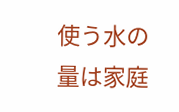使う水の量は家庭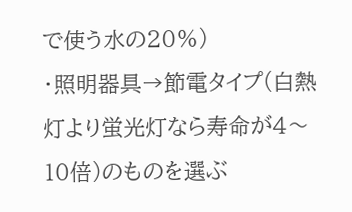で使う水の20%)
・照明器具→節電タイプ(白熱灯より蛍光灯なら寿命が4〜10倍)のものを選ぶ